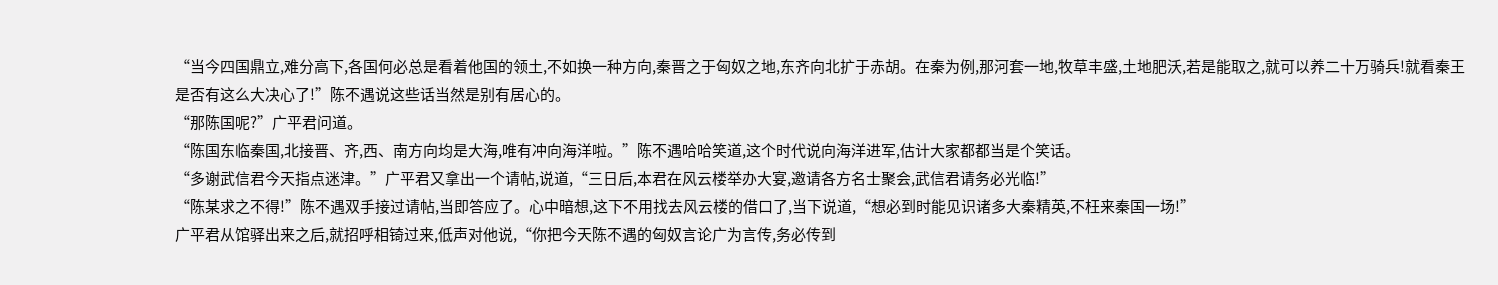“当今四国鼎立,难分高下,各国何必总是看着他国的领土,不如换一种方向,秦晋之于匈奴之地,东齐向北扩于赤胡。在秦为例,那河套一地,牧草丰盛,土地肥沃,若是能取之,就可以养二十万骑兵!就看秦王是否有这么大决心了!”陈不遇说这些话当然是别有居心的。
“那陈国呢?”广平君问道。
“陈国东临秦国,北接晋、齐,西、南方向均是大海,唯有冲向海洋啦。”陈不遇哈哈笑道,这个时代说向海洋进军,估计大家都都当是个笑话。
“多谢武信君今天指点迷津。”广平君又拿出一个请帖,说道,“三日后,本君在风云楼举办大宴,邀请各方名士聚会,武信君请务必光临!”
“陈某求之不得!”陈不遇双手接过请帖,当即答应了。心中暗想,这下不用找去风云楼的借口了,当下说道,“想必到时能见识诸多大秦精英,不枉来秦国一场!”
广平君从馆驿出来之后,就招呼相锜过来,低声对他说,“你把今天陈不遇的匈奴言论广为言传,务必传到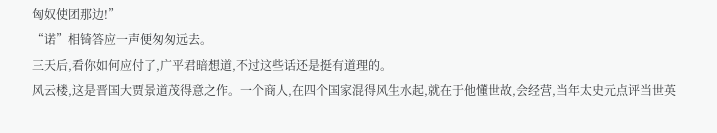匈奴使团那边!”
“诺”相锜答应一声便匆匆远去。
三天后,看你如何应付了,广平君暗想道,不过这些话还是挺有道理的。
风云楼,这是晋国大贾景道茂得意之作。一个商人,在四个国家混得风生水起,就在于他懂世故,会经营,当年太史元点评当世英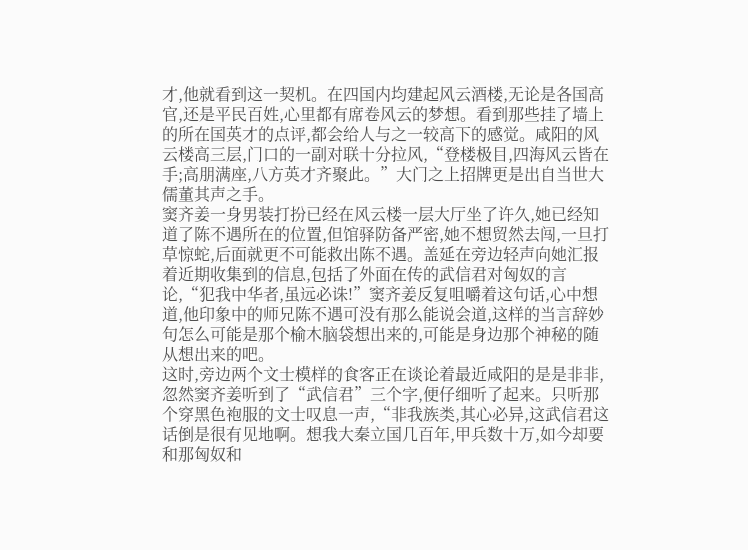才,他就看到这一契机。在四国内均建起风云酒楼,无论是各国高官,还是平民百姓,心里都有席卷风云的梦想。看到那些挂了墙上的所在国英才的点评,都会给人与之一较高下的感觉。咸阳的风云楼高三层,门口的一副对联十分拉风,“登楼极目,四海风云皆在手;高朋满座,八方英才齐聚此。”大门之上招牌更是出自当世大儒董其声之手。
窦齐姜一身男装打扮已经在风云楼一层大厅坐了许久,她已经知道了陈不遇所在的位置,但馆驿防备严密,她不想贸然去闯,一旦打草惊蛇,后面就更不可能救出陈不遇。盖延在旁边轻声向她汇报着近期收集到的信息,包括了外面在传的武信君对匈奴的言论,“犯我中华者,虽远必诛!”窦齐姜反复咀嚼着这句话,心中想道,他印象中的师兄陈不遇可没有那么能说会道,这样的当言辞妙句怎么可能是那个榆木脑袋想出来的,可能是身边那个神秘的随从想出来的吧。
这时,旁边两个文士模样的食客正在谈论着最近咸阳的是是非非,忽然窦齐姜听到了“武信君”三个字,便仔细听了起来。只听那个穿黑色袍服的文士叹息一声,“非我族类,其心必异,这武信君这话倒是很有见地啊。想我大秦立国几百年,甲兵数十万,如今却要和那匈奴和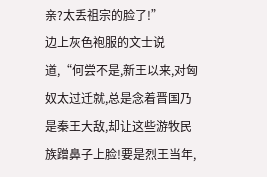亲?太丢祖宗的脸了!”
边上灰色袍服的文士说道,“何尝不是,新王以来,对匈奴太过迁就,总是念着晋国乃是秦王大敌,却让这些游牧民族蹭鼻子上脸!要是烈王当年,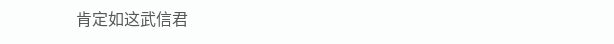肯定如这武信君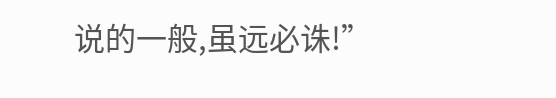说的一般,虽远必诛!”